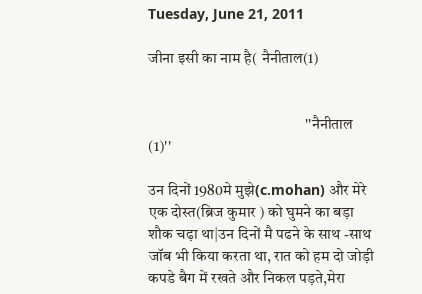Tuesday, June 21, 2011

जीना इसी का नाम है( नैनीताल(1)


                                                   ''नैनीताल (1)''

उन दिनों 1980मे मुझे(c.mohan) और मेरे एक दोस्त(ब्रिज कुमार ) को घुमने का बड़ा शौक चढ़ा था|उन दिनों मै पढने के साथ -साथ जॉब भी किया करता था, रात को हम दो जोड़ी कपडे बैग में रखते और निकल पड़ते,मेरा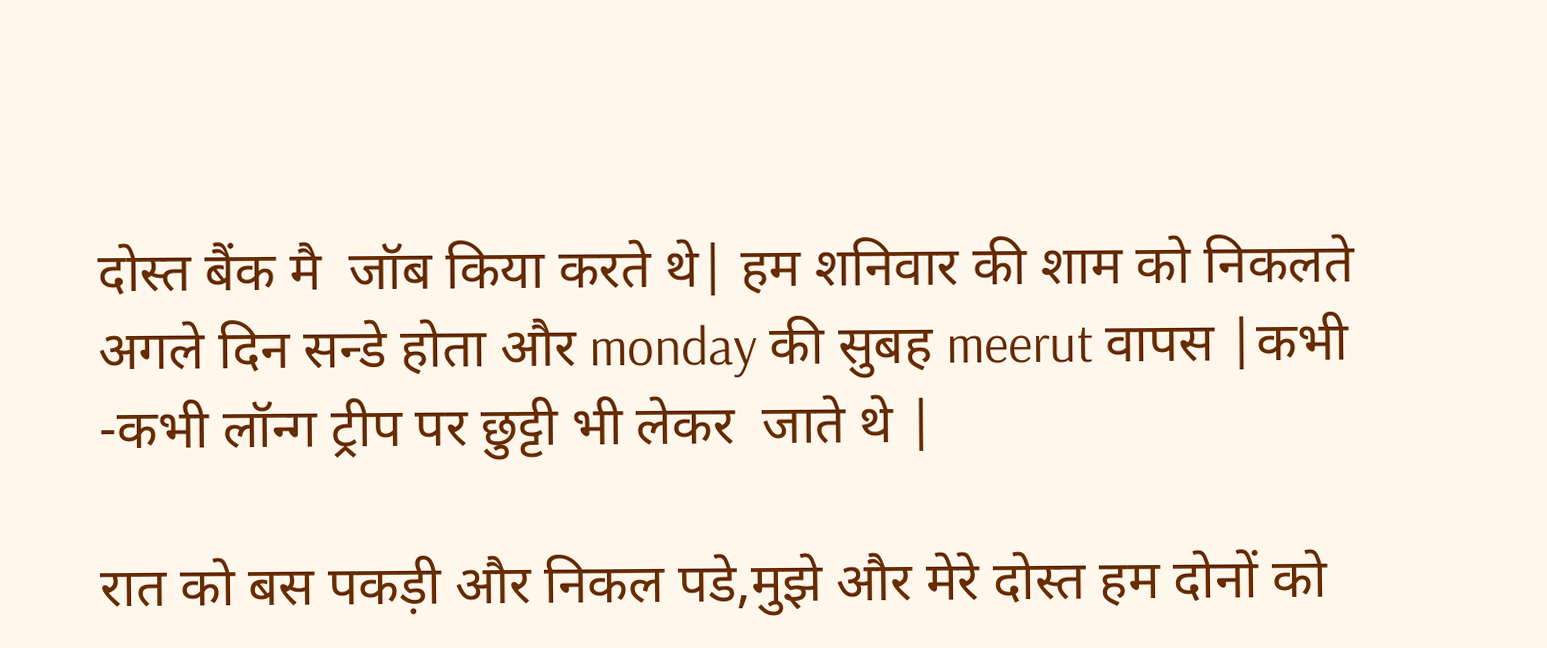दोस्त बैंक मै  जॉब किया करते थे| हम शनिवार की शाम को निकलते अगले दिन सन्डे होता और monday की सुबह meerut वापस |कभी -कभी लॉन्ग ट्रीप पर छुट्टी भी लेकर  जाते थे |

रात को बस पकड़ी और निकल पडे,मुझे और मेरे दोस्त हम दोनों को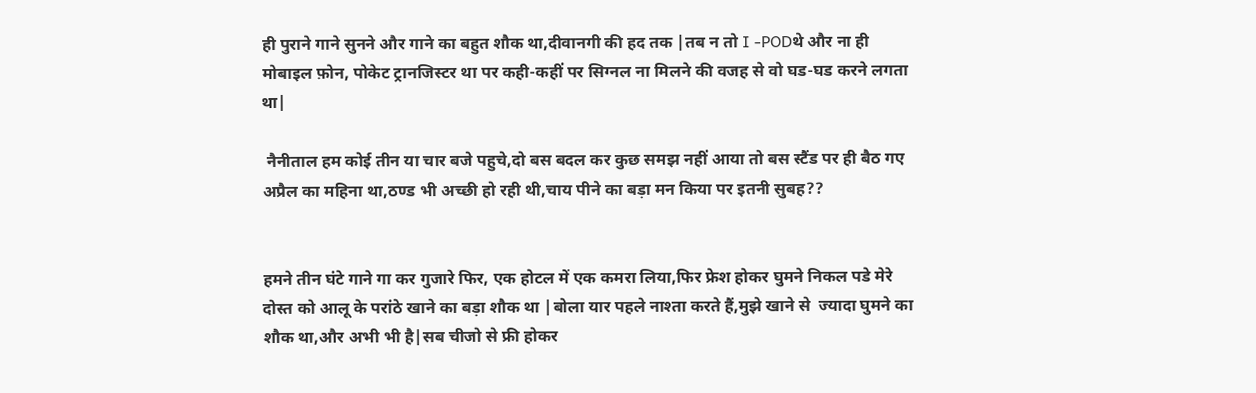ही पुराने गाने सुनने और गाने का बहुत शौक था,दीवानगी की हद तक |तब न तो I -PODथे और ना ही मोबाइल फ़ोन, पोकेट ट्रानजिस्टर था पर कही-कहीं पर सिग्नल ना मिलने की वजह से वो घड-घड करने लगता था|

 नैनीताल हम कोई तीन या चार बजे पहुचे,दो बस बदल कर कुछ समझ नहीं आया तो बस स्टैंड पर ही बैठ गए अप्रैल का महिना था,ठण्ड भी अच्छी हो रही थी,चाय पीने का बड़ा मन किया पर इतनी सुबह??


हमने तीन घंटे गाने गा कर गुजारे फिर, एक होटल में एक कमरा लिया,फिर फ्रेश होकर घुमने निकल पडे मेरे दोस्त को आलू के परांठे खाने का बड़ा शौक था |बोला यार पहले नाश्ता करते हैं,मुझे खाने से  ज्यादा घुमने का शौक था,और अभी भी है|सब चीजो से फ्री होकर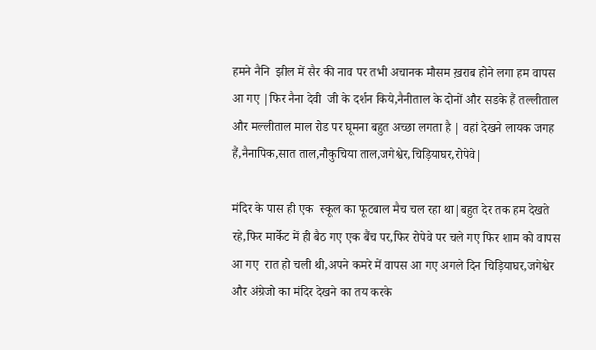हमने नैनि  झील में सैर की नाव पर तभी अचानक मौसम ख़राब होने लगा हम वापस आ गए |फिर नैना देवी  जी के दर्शन किये,नैनीताल के दोनों और सडके हैं तल्लीताल और मल्लीताल माल रोड पर घूमना बहुत अच्छा लगता है | वहां देखने लायक जगह हैं,नैनापिक,सात ताल,नौकुचिया ताल,जगेश्वेर,चिड़ियाघर,रोपेवे|

मंदिर के पास ही एक  स्कूल का फूटबाल मैच चल रहा था|बहुत देर तक हम देखते रहे,फिर मार्केट में ही बैठ गए एक बैंच पर,फिर रोपेवे पर चले गए फिर शाम को वापस आ गए  रात हो चली थी,अपने कमरे में वापस आ गए अगले दिन चिड़ियाघर,जगेश्वेर और अंग्रेजो का मंदिर देखने का तय करके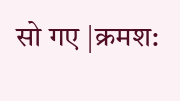सो गए |क्रमश: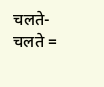चलते-चलते =